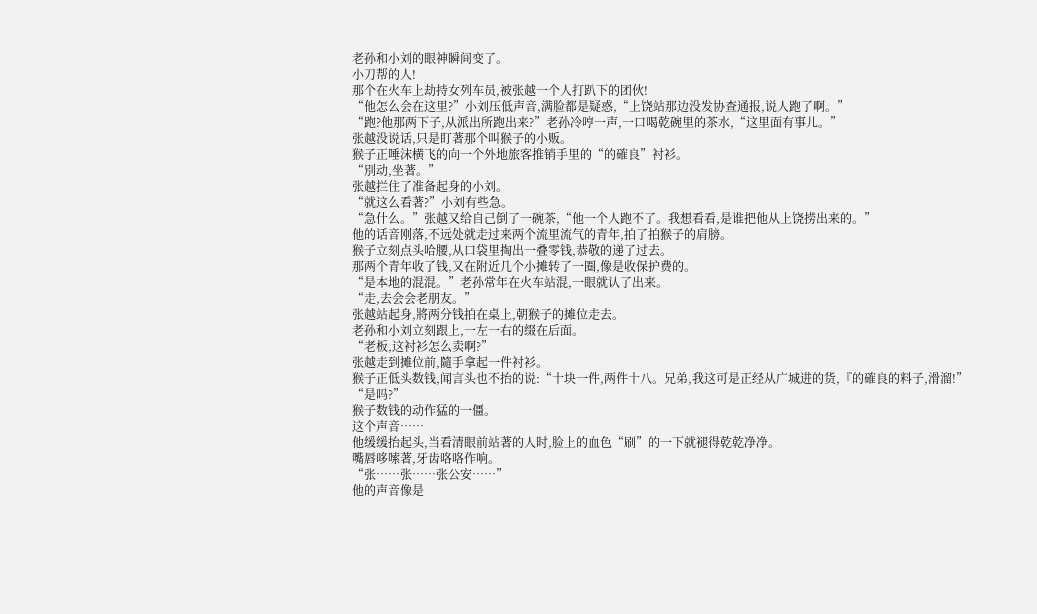老孙和小刘的眼神瞬间变了。
小刀帮的人!
那个在火车上劫持女列车员,被张越一个人打趴下的团伙!
“他怎么会在这里?”小刘压低声音,满脸都是疑惑,“上饶站那边没发协查通报,说人跑了啊。”
“跑?他那两下子,从派出所跑出来?”老孙冷哼一声,一口喝乾碗里的茶水,“这里面有事儿。”
张越没说话,只是盯著那个叫猴子的小贩。
猴子正唾沫横飞的向一个外地旅客推销手里的“的確良”衬衫。
“別动,坐著。”
张越拦住了准备起身的小刘。
“就这么看著?”小刘有些急。
“急什么。”张越又给自己倒了一碗茶,“他一个人跑不了。我想看看,是谁把他从上饶捞出来的。”
他的话音刚落,不远处就走过来两个流里流气的青年,拍了拍猴子的肩膀。
猴子立刻点头哈腰,从口袋里掏出一叠零钱,恭敬的递了过去。
那两个青年收了钱,又在附近几个小摊转了一圈,像是收保护费的。
“是本地的混混。”老孙常年在火车站混,一眼就认了出来。
“走,去会会老朋友。”
张越站起身,將两分钱拍在桌上,朝猴子的摊位走去。
老孙和小刘立刻跟上,一左一右的缀在后面。
“老板,这衬衫怎么卖啊?”
张越走到摊位前,隨手拿起一件衬衫。
猴子正低头数钱,闻言头也不抬的说:“十块一件,两件十八。兄弟,我这可是正经从广城进的货,『的確良的料子,滑溜!”
“是吗?”
猴子数钱的动作猛的一僵。
这个声音……
他缓缓抬起头,当看清眼前站著的人时,脸上的血色“刷”的一下就褪得乾乾净净。
嘴唇哆嗦著,牙齿咯咯作响。
“张……张……张公安……”
他的声音像是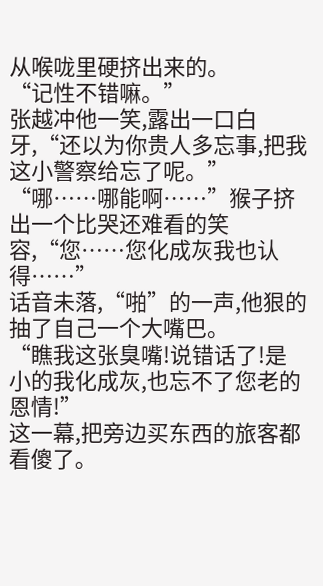从喉咙里硬挤出来的。
“记性不错嘛。”
张越冲他一笑,露出一口白牙,“还以为你贵人多忘事,把我这小警察给忘了呢。”
“哪……哪能啊……”猴子挤出一个比哭还难看的笑容,“您……您化成灰我也认得……”
话音未落,“啪”的一声,他狠的抽了自己一个大嘴巴。
“瞧我这张臭嘴!说错话了!是小的我化成灰,也忘不了您老的恩情!”
这一幕,把旁边买东西的旅客都看傻了。